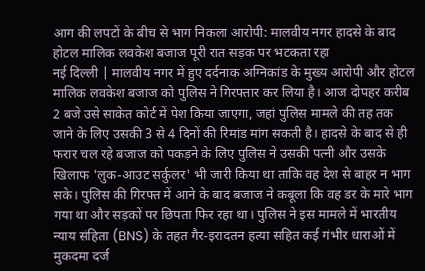आग की लपटों के बीच से भाग निकला आरोपी: मालवीय नगर हादसे के बाद होटल मालिक लवकेश बजाज पूरी रात सड़क पर भटकता रहा
नई दिल्ली | मालवीय नगर में हुए दर्दनाक अग्निकांड के मुख्य आरोपी और होटल मालिक लवकेश बजाज को पुलिस ने गिरफ्तार कर लिया है। आज दोपहर करीब 2 बजे उसे साकेत कोर्ट में पेश किया जाएगा, जहां पुलिस मामले की तह तक जाने के लिए उसकी 3 से 4 दिनों की रिमांड मांग सकती है। हादसे के बाद से ही फरार चल रहे बजाज को पकड़ने के लिए पुलिस ने उसकी पत्नी और उसके खिलाफ 'लुक-आउट सर्कुलर' भी जारी किया था ताकि वह देश से बाहर न भाग सके। पुलिस की गिरफ्त में आने के बाद बजाज ने कबूला कि वह डर के मारे भाग गया था और सड़कों पर छिपता फिर रहा था। पुलिस ने इस मामले में भारतीय न्याय संहिता (BNS) के तहत गैर-इरादतन हत्या सहित कई गंभीर धाराओं में मुकदमा दर्ज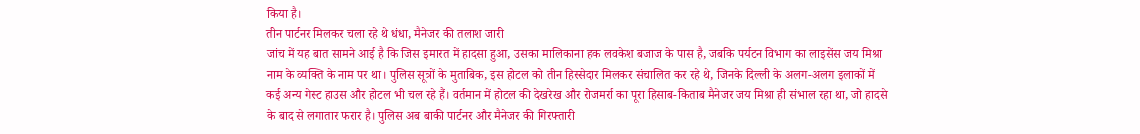किया है।
तीन पार्टनर मिलकर चला रहे थे धंधा, मैनेजर की तलाश जारी
जांच में यह बात सामने आई है कि जिस इमारत में हादसा हुआ, उसका मालिकाना हक लवकेश बजाज के पास है, जबकि पर्यटन विभाग का लाइसेंस जय मिश्रा नाम के व्यक्ति के नाम पर था। पुलिस सूत्रों के मुताबिक, इस होटल को तीन हिस्सेदार मिलकर संचालित कर रहे थे, जिनके दिल्ली के अलग-अलग इलाकों में कई अन्य गेस्ट हाउस और होटल भी चल रहे हैं। वर्तमान में होटल की देखरेख और रोजमर्रा का पूरा हिसाब-किताब मैनेजर जय मिश्रा ही संभाल रहा था, जो हादसे के बाद से लगातार फरार है। पुलिस अब बाकी पार्टनर और मैनेजर की गिरफ्तारी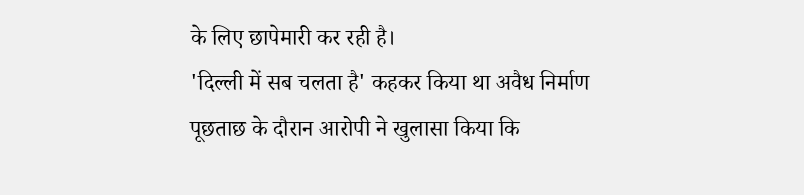के लिए छापेमारी कर रही है।
'दिल्ली में सब चलता है' कहकर किया था अवैध निर्माण
पूछताछ के दौरान आरोपी ने खुलासा किया कि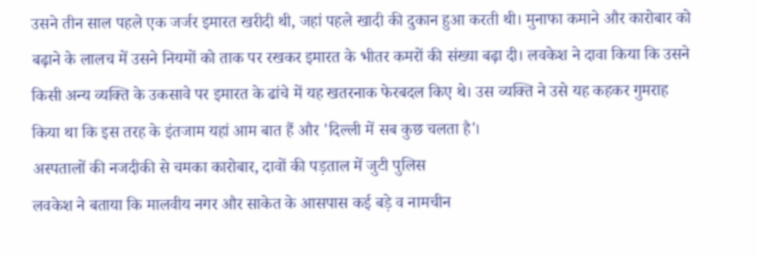उसने तीन साल पहले एक जर्जर इमारत खरीदी थी, जहां पहले खादी की दुकान हुआ करती थी। मुनाफा कमाने और कारोबार को बढ़ाने के लालच में उसने नियमों को ताक पर रखकर इमारत के भीतर कमरों की संख्या बढ़ा दी। लवकेश ने दावा किया कि उसने किसी अन्य व्यक्ति के उकसावे पर इमारत के ढांचे में यह खतरनाक फेरबदल किए थे। उस व्यक्ति ने उसे यह कहकर गुमराह किया था कि इस तरह के इंतजाम यहां आम बात हैं और 'दिल्ली में सब कुछ चलता है'।
अस्पतालों की नजदीकी से चमका कारोबार, दावों की पड़ताल में जुटी पुलिस
लवकेश ने बताया कि मालवीय नगर और साकेत के आसपास कई बड़े व नामचीन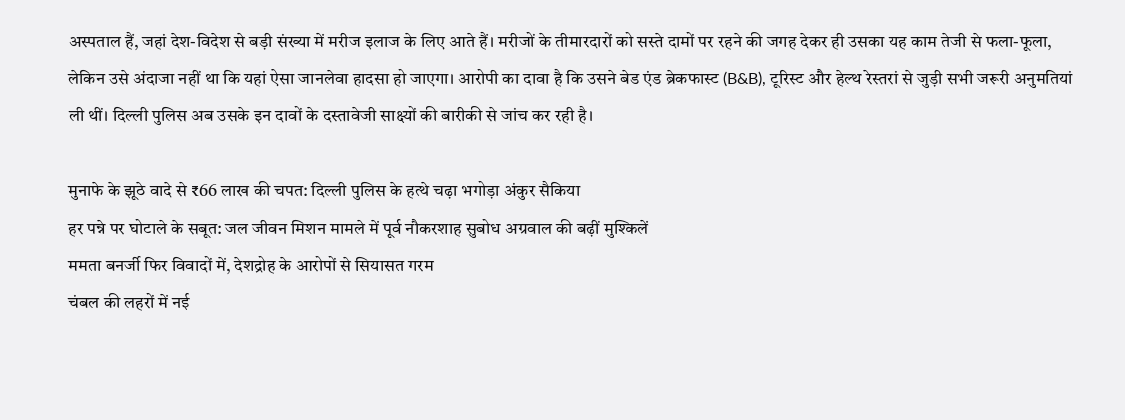अस्पताल हैं, जहां देश-विदेश से बड़ी संख्या में मरीज इलाज के लिए आते हैं। मरीजों के तीमारदारों को सस्ते दामों पर रहने की जगह देकर ही उसका यह काम तेजी से फला-फूला, लेकिन उसे अंदाजा नहीं था कि यहां ऐसा जानलेवा हादसा हो जाएगा। आरोपी का दावा है कि उसने बेड एंड ब्रेकफास्ट (B&B), टूरिस्ट और हेल्थ रेस्तरां से जुड़ी सभी जरूरी अनुमतियां ली थीं। दिल्ली पुलिस अब उसके इन दावों के दस्तावेजी साक्ष्यों की बारीकी से जांच कर रही है।

मुनाफे के झूठे वादे से ₹66 लाख की चपत: दिल्ली पुलिस के हत्थे चढ़ा भगोड़ा अंकुर सैकिया
हर पन्ने पर घोटाले के सबूत: जल जीवन मिशन मामले में पूर्व नौकरशाह सुबोध अग्रवाल की बढ़ीं मुश्किलें
ममता बनर्जी फिर विवादों में, देशद्रोह के आरोपों से सियासत गरम
चंबल की लहरों में नई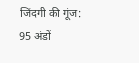जिंदगी की गूंज: 95 अंडों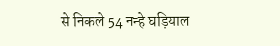से निकले 54 नन्हे घड़ियाल